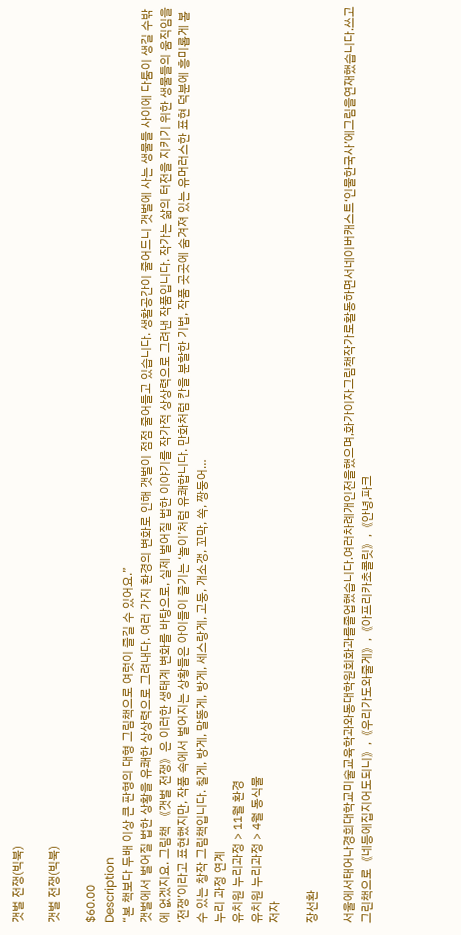갯벌 전쟁(빅북)

갯벌 전쟁(빅북)

$60.00
Description
“본 책보다 두배 이상 큰 판형의 대형 그림책으로 여럿이 즐길 수 있어요.”
갯벌에서 벌어질 법한 상황을 유쾌한 상상력으로 그려내다. 여러 가지 환경의 변화로 인해 갯벌이 점점 줄어들고 있습니다. 생활공간이 줄어드니 갯벌에 사는 생물들 사이에 다툼이 생길 수밖에 없겠지요. 그림책 《갯벌 전쟁》은 이러한 생태계 변화를 바탕으로, 실제 벌어질 법한 이야기를 작가적 상상력으로 그려낸 작품입니다. 작가는 삶의 터전을 지키기 위한 생물들의 움직임을 ‘전쟁’이라고 표현했지만, 작품 속에서 벌어지는 상황들은 아이들이 즐기는 ‘놀이’처럼 유쾌합니다. 만화처럼 칸을 분할한 기법, 작품 곳곳에 숨겨져 있는 유머러스한 표현 덕분에 흥미롭게 볼 수 있는 창작 그림책입니다. 칠게, 방게, 말똥게, 방게, 세스랑게, 고둥, 개소갱, 꼬막, 쏙, 짱둥어…
누리 과정 연계
유치원 누리과정 > 11월 환경
유치원 누리과정 > 4월 동식물
저자

장선환

서울에서태어나경희대학교미술교육학과와동대학원회화과를졸업했습니다.여러차례개인전을했으며,화가이자그림책작가로활동하면서네이버캐스트‘인물한국사’에그림을연재했습니다.쓰고그린책으로《네등에집지어도되니》,《우리가도와줄게》,《아프리카초콜릿》,《안녕,파크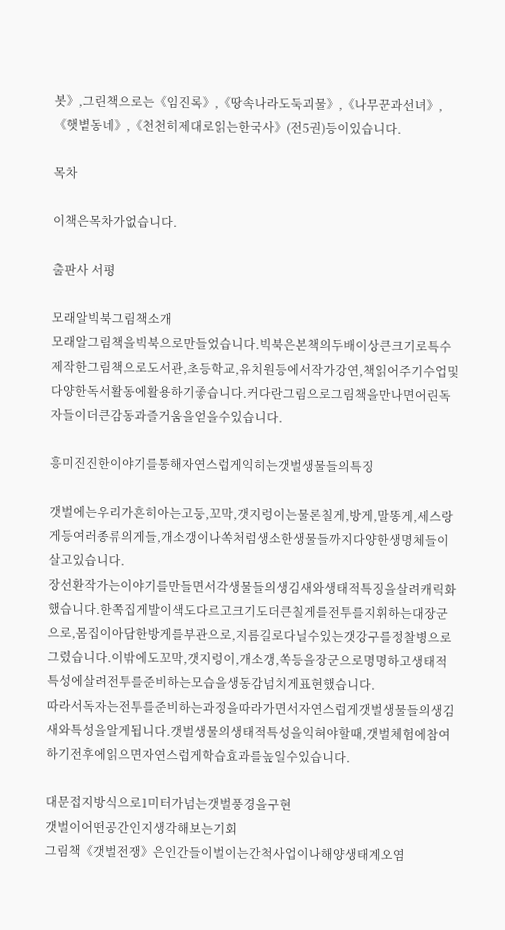봇》,그린책으로는《임진록》,《땅속나라도둑괴물》,《나무꾼과선녀》,《햇볕동네》,《천천히제대로읽는한국사》(전5권)등이있습니다.

목차

이책은목차가없습니다.

출판사 서평

모래알빅북그림책소개
모래알그림책을빅북으로만들었습니다.빅북은본책의두배이상큰크기로특수제작한그림책으로도서관,초등학교,유치원등에서작가강연,책읽어주기수업및다양한독서활동에활용하기좋습니다.커다란그림으로그림책을만나면어린독자들이더큰감동과즐거움을얻을수있습니다.

흥미진진한이야기를통해자연스럽게익히는갯벌생물들의특징

갯벌에는우리가흔히아는고둥,꼬막,갯지렁이는물론칠게,방게,말똥게,세스랑게등여러종류의게들,개소갱이나쏙처럼생소한생물들까지다양한생명체들이살고있습니다.
장선환작가는이야기를만들면서각생물들의생김새와생태적특징을살려캐릭화했습니다.한쪽집게발이색도다르고크기도더큰칠게를전투를지휘하는대장군으로,몸집이아담한방게를부관으로,지름길로다닐수있는갯강구를정찰병으로그렸습니다.이밖에도꼬막,갯지렁이,개소갱,쏙등을장군으로명명하고생태적특성에살려전투를준비하는모습을생동감넘치게표현했습니다.
따라서독자는전투를준비하는과정을따라가면서자연스럽게갯벌생물들의생김새와특성을알게됩니다.갯벌생물의생태적특성을익혀야할때,갯벌체험에참여하기전후에읽으면자연스럽게학습효과를높일수있습니다.

대문접지방식으로1미터가넘는갯벌풍경을구현
갯벌이어떤공간인지생각해보는기회
그림책《갯벌전쟁》은인간들이벌이는간척사업이나해양생태계오염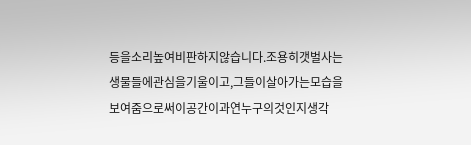등을소리높여비판하지않습니다.조용히갯벌사는생물들에관심을기울이고,그들이살아가는모습을보여줌으로써이공간이과연누구의것인지생각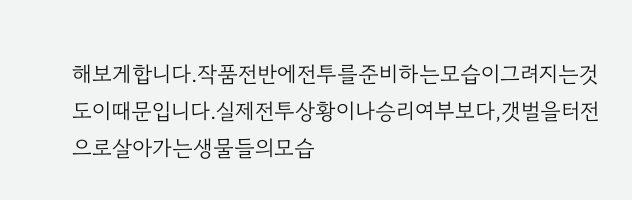해보게합니다.작품전반에전투를준비하는모습이그려지는것도이때문입니다.실제전투상황이나승리여부보다,갯벌을터전으로살아가는생물들의모습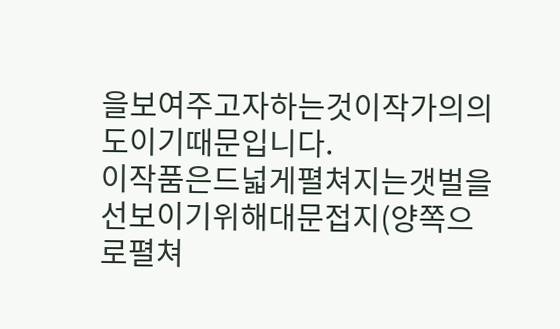을보여주고자하는것이작가의의도이기때문입니다.
이작품은드넓게펼쳐지는갯벌을선보이기위해대문접지(양쪽으로펼쳐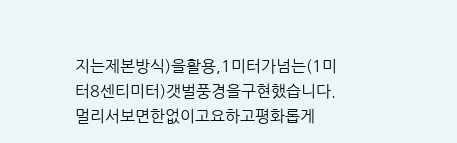지는제본방식)을활용,1미터가넘는(1미터8센티미터)갯벌풍경을구현했습니다.멀리서보면한없이고요하고평화롭게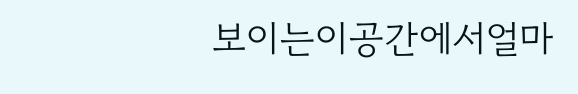보이는이공간에서얼마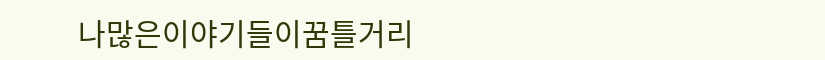나많은이야기들이꿈틀거리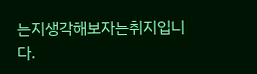는지생각해보자는취지입니다.